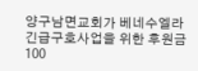양구남면교회가 베네수엘라 긴급구호사업을 위한 후원금 100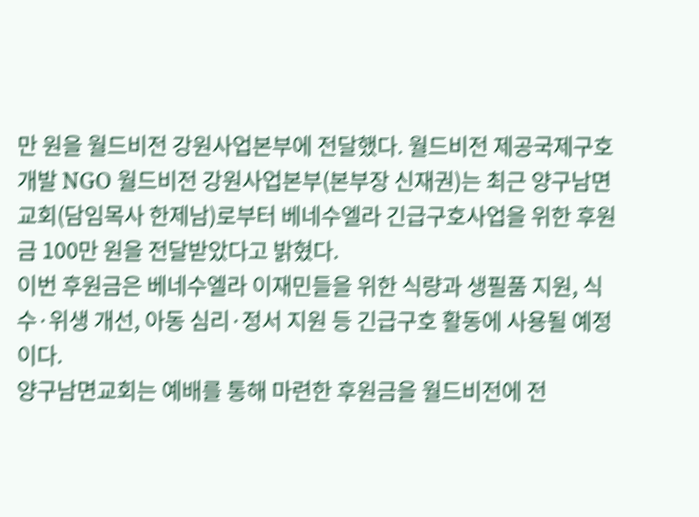만 원을 월드비전 강원사업본부에 전달했다. 월드비전 제공국제구호개발 NGO 월드비전 강원사업본부(본부장 신재권)는 최근 양구남면교회(담임목사 한제남)로부터 베네수엘라 긴급구호사업을 위한 후원금 100만 원을 전달받았다고 밝혔다.
이번 후원금은 베네수엘라 이재민들을 위한 식량과 생필품 지원, 식수·위생 개선, 아동 심리·정서 지원 등 긴급구호 활동에 사용될 예정이다.
양구남면교회는 예배를 통해 마련한 후원금을 월드비전에 전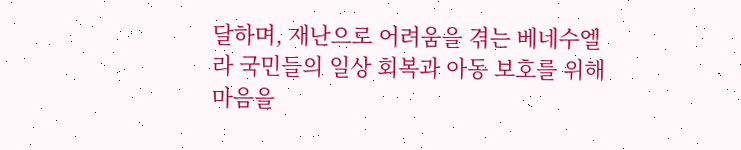달하며, 재난으로 어려움을 겪는 베네수엘라 국민들의 일상 회복과 아동 보호를 위해 마음을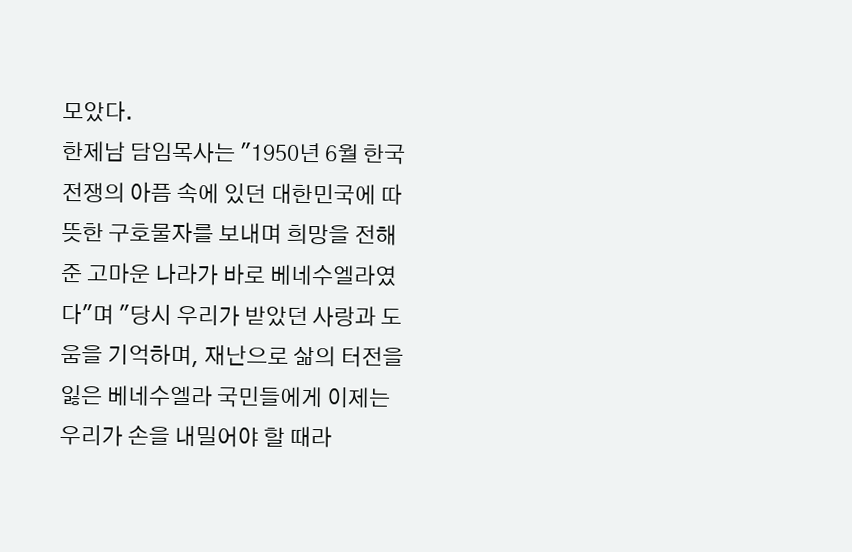모았다.
한제남 담임목사는 "1950년 6월 한국전쟁의 아픔 속에 있던 대한민국에 따뜻한 구호물자를 보내며 희망을 전해준 고마운 나라가 바로 베네수엘라였다"며 "당시 우리가 받았던 사랑과 도움을 기억하며, 재난으로 삶의 터전을 잃은 베네수엘라 국민들에게 이제는 우리가 손을 내밀어야 할 때라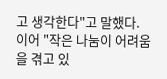고 생각한다"고 말했다.
이어 "작은 나눔이 어려움을 겪고 있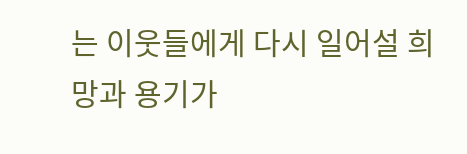는 이웃들에게 다시 일어설 희망과 용기가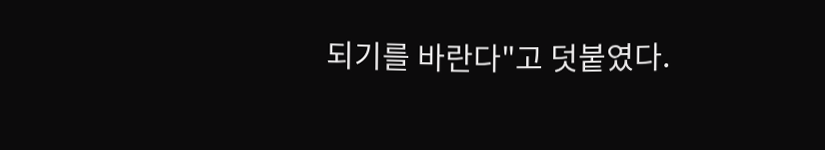되기를 바란다"고 덧붙였다.